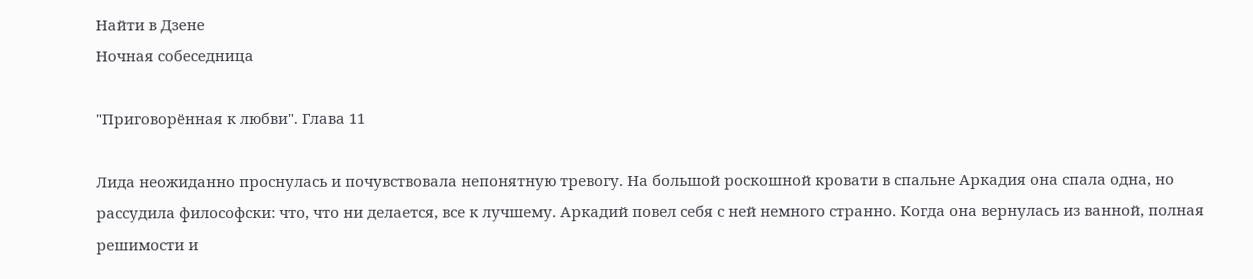Найти в Дзене
Ночная собеседница

"Приговорённая к любви". Глава 11

Лида неожиданно проснулась и почувствовала непонятную тревогу. На большой роскошной кровати в спальне Аркадия она спала одна, но рассудила философски: что, что ни делается, все к лучшему. Аркадий повел себя с ней немного странно. Когда она вернулась из ванной, полная решимости и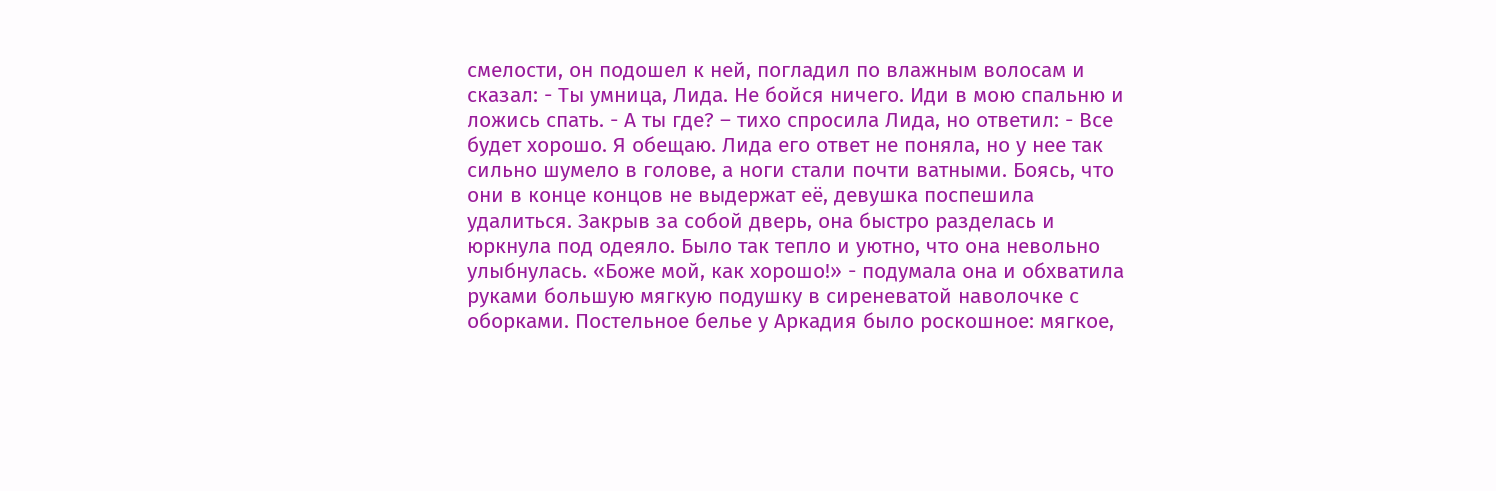смелости, он подошел к ней, погладил по влажным волосам и сказал: - Ты умница, Лида. Не бойся ничего. Иди в мою спальню и ложись спать. - А ты где? – тихо спросила Лида, но ответил: - Все будет хорошо. Я обещаю. Лида его ответ не поняла, но у нее так сильно шумело в голове, а ноги стали почти ватными. Боясь, что они в конце концов не выдержат её, девушка поспешила удалиться. Закрыв за собой дверь, она быстро разделась и юркнула под одеяло. Было так тепло и уютно, что она невольно улыбнулась. «Боже мой, как хорошо!» - подумала она и обхватила руками большую мягкую подушку в сиреневатой наволочке с оборками. Постельное белье у Аркадия было роскошное: мягкое,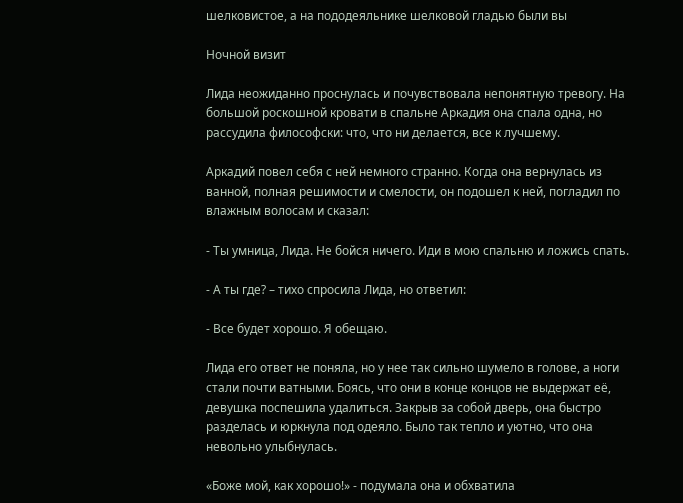шелковистое, а на пододеяльнике шелковой гладью были вы

Ночной визит

Лида неожиданно проснулась и почувствовала непонятную тревогу. На большой роскошной кровати в спальне Аркадия она спала одна, но рассудила философски: что, что ни делается, все к лучшему.

Аркадий повел себя с ней немного странно. Когда она вернулась из ванной, полная решимости и смелости, он подошел к ней, погладил по влажным волосам и сказал:

- Ты умница, Лида. Не бойся ничего. Иди в мою спальню и ложись спать.

- А ты где? – тихо спросила Лида, но ответил:

- Все будет хорошо. Я обещаю.

Лида его ответ не поняла, но у нее так сильно шумело в голове, а ноги стали почти ватными. Боясь, что они в конце концов не выдержат её, девушка поспешила удалиться. Закрыв за собой дверь, она быстро разделась и юркнула под одеяло. Было так тепло и уютно, что она невольно улыбнулась.

«Боже мой, как хорошо!» - подумала она и обхватила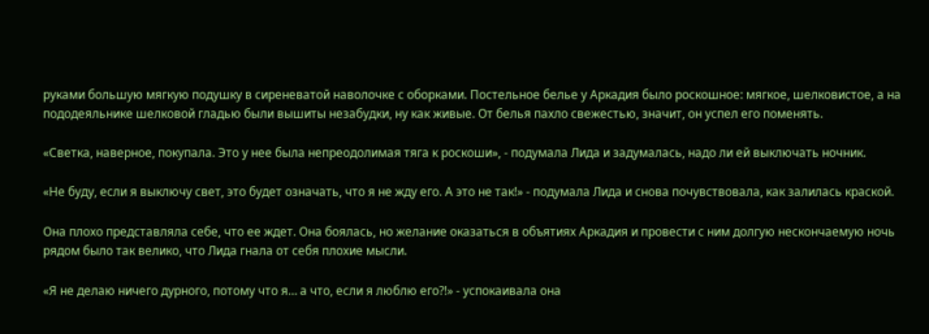руками большую мягкую подушку в сиреневатой наволочке с оборками. Постельное белье у Аркадия было роскошное: мягкое, шелковистое, а на пододеяльнике шелковой гладью были вышиты незабудки, ну как живые. От белья пахло свежестью, значит, он успел его поменять.

«Светка, наверное, покупала. Это у нее была непреодолимая тяга к роскоши», - подумала Лида и задумалась, надо ли ей выключать ночник.

«Не буду, если я выключу свет, это будет означать, что я не жду его. А это не так!» - подумала Лида и снова почувствовала, как залилась краской.

Она плохо представляла себе, что ее ждет. Она боялась, но желание оказаться в объятиях Аркадия и провести с ним долгую нескончаемую ночь рядом было так велико, что Лида гнала от себя плохие мысли.

«Я не делаю ничего дурного, потому что я… а что, если я люблю его?!» - успокаивала она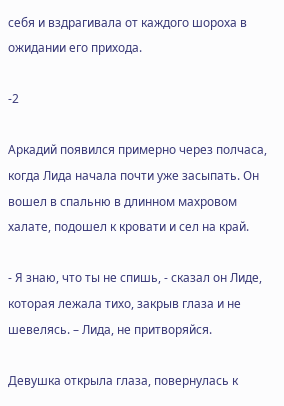себя и вздрагивала от каждого шороха в ожидании его прихода.

-2

Аркадий появился примерно через полчаса, когда Лида начала почти уже засыпать. Он вошел в спальню в длинном махровом халате, подошел к кровати и сел на край.

- Я знаю, что ты не спишь, - сказал он Лиде, которая лежала тихо, закрыв глаза и не шевелясь. – Лида, не притворяйся.

Девушка открыла глаза, повернулась к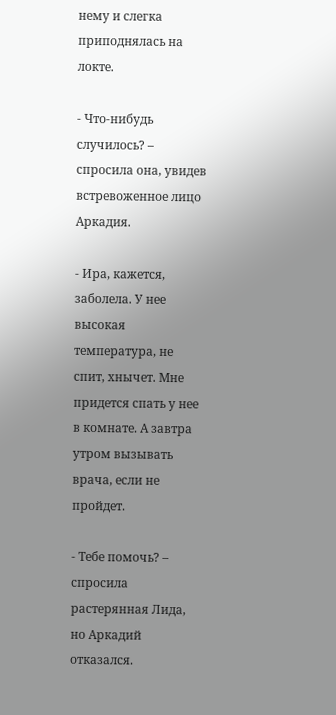нему и слегка приподнялась на локте.

- Что-нибудь случилось? – спросила она, увидев встревоженное лицо Аркадия.

- Ира, кажется, заболела. У нее высокая температура, не спит, хнычет. Мне придется спать у нее в комнате. А завтра утром вызывать врача, если не пройдет.

- Тебе помочь? – спросила растерянная Лида, но Аркадий отказался.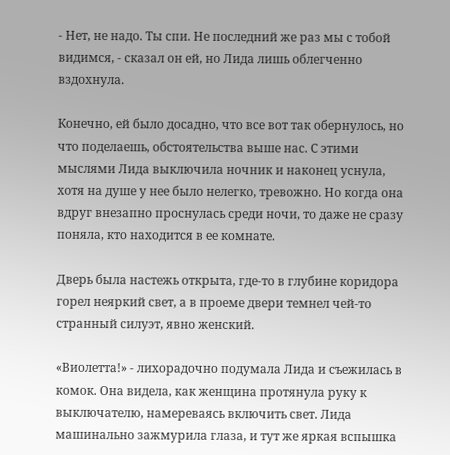- Нет, не надо. Ты спи. Не последний же раз мы с тобой видимся, - сказал он ей, но Лида лишь облегченно вздохнула.

Конечно, ей было досадно, что все вот так обернулось, но что поделаешь, обстоятельства выше нас. С этими мыслями Лида выключила ночник и наконец уснула, хотя на душе у нее было нелегко, тревожно. Но когда она вдруг внезапно проснулась среди ночи, то даже не сразу поняла, кто находится в ее комнате.

Дверь была настежь открыта, где-то в глубине коридора горел неяркий свет, а в проеме двери темнел чей-то странный силуэт, явно женский.

«Виолетта!» - лихорадочно подумала Лида и съежилась в комок. Она видела, как женщина протянула руку к выключателю, намереваясь включить свет. Лида машинально зажмурила глаза, и тут же яркая вспышка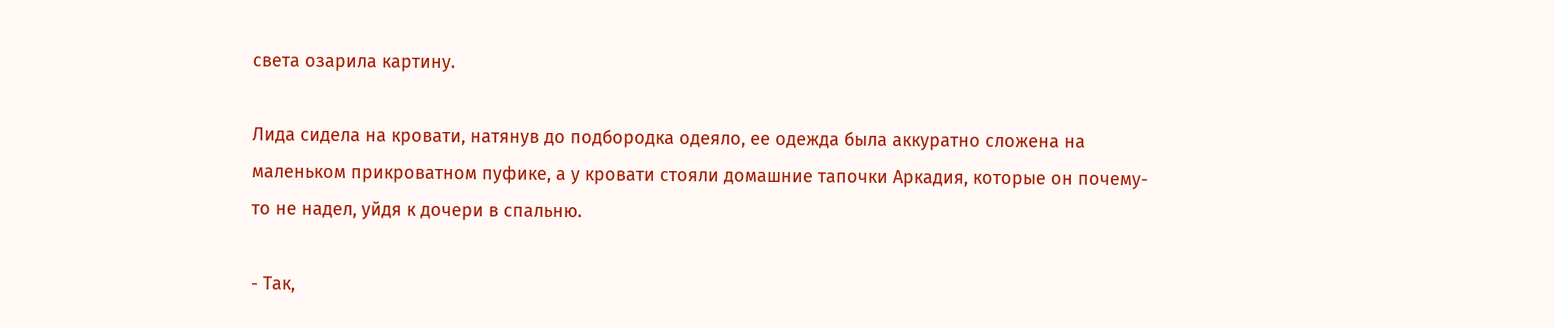света озарила картину.

Лида сидела на кровати, натянув до подбородка одеяло, ее одежда была аккуратно сложена на маленьком прикроватном пуфике, а у кровати стояли домашние тапочки Аркадия, которые он почему-то не надел, уйдя к дочери в спальню.

- Так,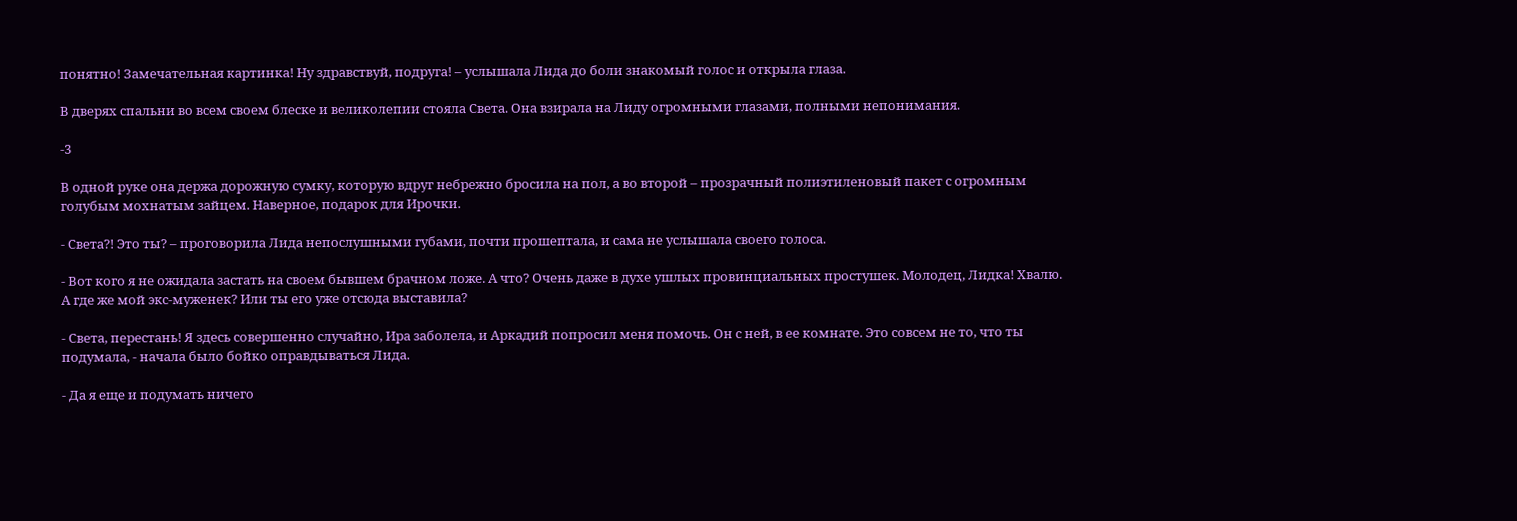понятно! Замечательная картинка! Ну здравствуй, подруга! – услышала Лида до боли знакомый голос и открыла глаза.

В дверях спальни во всем своем блеске и великолепии стояла Света. Она взирала на Лиду огромными глазами, полными непонимания.

-3

В одной руке она держа дорожную сумку, которую вдруг небрежно бросила на пол, а во второй – прозрачный полиэтиленовый пакет с огромным голубым мохнатым зайцем. Наверное, подарок для Ирочки.

- Света?! Это ты? – проговорила Лида непослушными губами, почти прошептала, и сама не услышала своего голоса.

- Вот кого я не ожидала застать на своем бывшем брачном ложе. А что? Очень даже в духе ушлых провинциальных простушек. Молодец, Лидка! Хвалю. А где же мой экс-муженек? Или ты его уже отсюда выставила?

- Света, перестань! Я здесь совершенно случайно, Ира заболела, и Аркадий попросил меня помочь. Он с ней, в ее комнате. Это совсем не то, что ты подумала, - начала было бойко оправдываться Лида.

- Да я еще и подумать ничего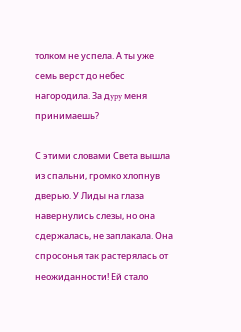толком не успела. А ты уже семь верст до небес нагородила. За дypy меня принимаешь?

С этими словами Света вышла из спальни, громко хлопнув дверью. У Лиды на глаза навернулись слезы, но она сдержалась, не заплакала. Она спросонья так растерялась от неожиданности! Ей стало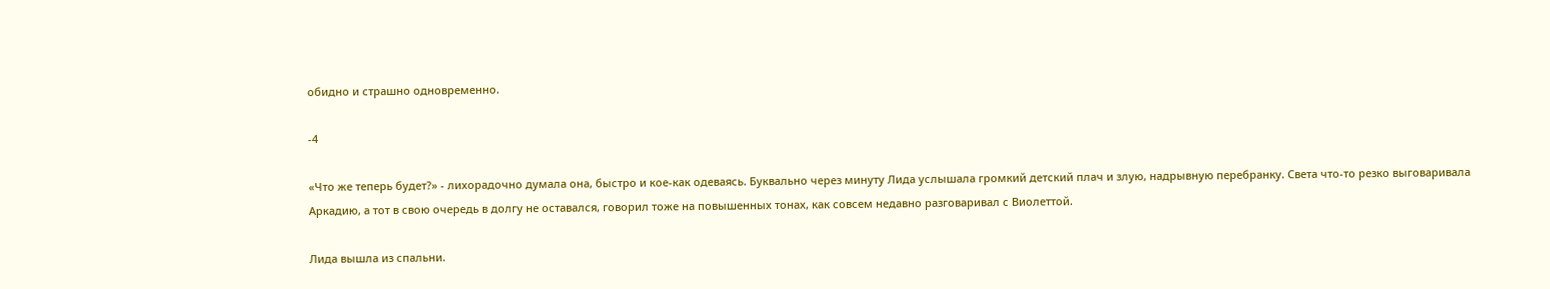обидно и страшно одновременно.

-4

«Что же теперь будет?» - лихорадочно думала она, быстро и кое-как одеваясь. Буквально через минуту Лида услышала громкий детский плач и злую, надрывную перебранку. Света что-то резко выговаривала Аркадию, а тот в свою очередь в долгу не оставался, говорил тоже на повышенных тонах, как совсем недавно разговаривал с Виолеттой.

Лида вышла из спальни.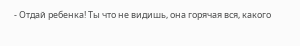- Отдай ребенка! Ты что не видишь, она горячая вся, какого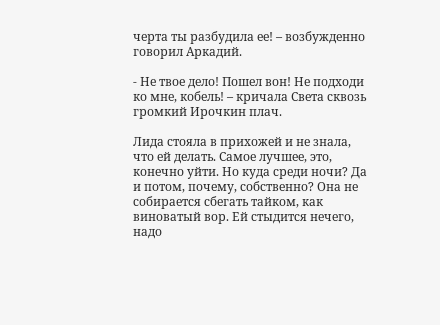черта ты разбудила ее! – возбужденно говорил Аркадий.

- Не твое дело! Пошел вон! Не подходи ко мне, кобель! – кричала Света сквозь громкий Ирочкин плач.

Лида стояла в прихожей и не знала, что ей делать. Самое лучшее, это, конечно уйти. Но куда среди ночи? Да и потом, почему, собственно? Она не собирается сбегать тайком, как виноватый вор. Ей стыдится нечего, надо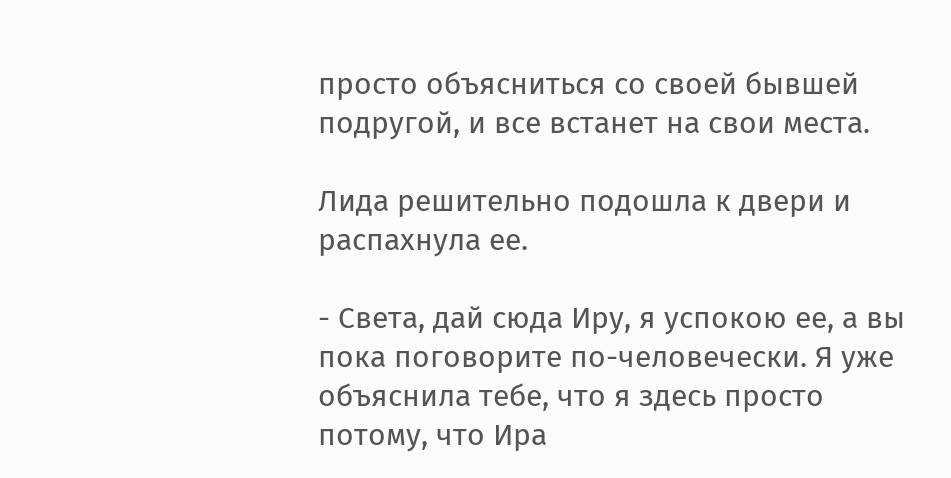просто объясниться со своей бывшей подругой, и все встанет на свои места.

Лида решительно подошла к двери и распахнула ее.

- Света, дай сюда Иру, я успокою ее, а вы пока поговорите по-человечески. Я уже объяснила тебе, что я здесь просто потому, что Ира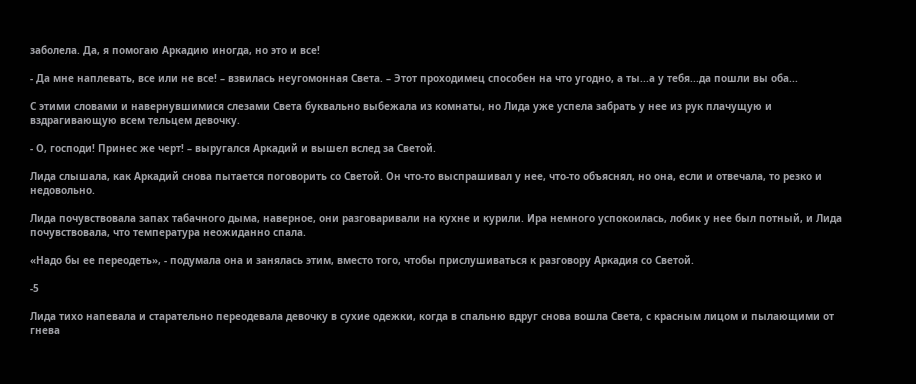заболела. Да, я помогаю Аркадию иногда, но это и все!

- Да мне наплевать, все или не все! – взвилась неугомонная Света. – Этот проходимец способен на что угодно, а ты...а у тебя...да пошли вы оба...

С этими словами и навернувшимися слезами Света буквально выбежала из комнаты, но Лида уже успела забрать у нее из рук плачущую и вздрагивающую всем тельцем девочку.

- О, господи! Принес же черт! – выругался Аркадий и вышел вслед за Светой.

Лида слышала, как Аркадий снова пытается поговорить со Светой. Он что-то выспрашивал у нее, что-то объяснял, но она, если и отвечала, то резко и недовольно.

Лида почувствовала запах табачного дыма, наверное, они разговаривали на кухне и курили. Ира немного успокоилась, лобик у нее был потный, и Лида почувствовала, что температура неожиданно спала.

«Надо бы ее переодеть», - подумала она и занялась этим, вместо того, чтобы прислушиваться к разговору Аркадия со Светой.

-5

Лида тихо напевала и старательно переодевала девочку в сухие одежки, когда в спальню вдруг снова вошла Света, с красным лицом и пылающими от гнева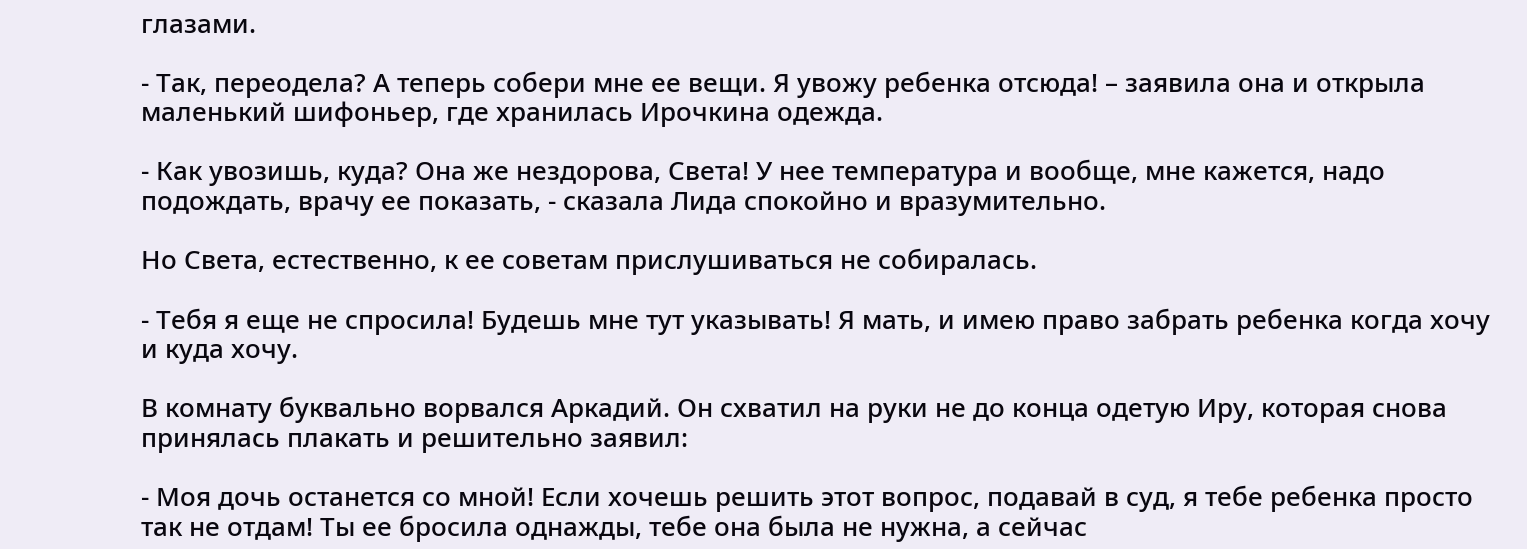глазами.

- Так, переодела? А теперь собери мне ее вещи. Я увожу ребенка отсюда! – заявила она и открыла маленький шифоньер, где хранилась Ирочкина одежда.

- Как увозишь, куда? Она же нездорова, Света! У нее температура и вообще, мне кажется, надо подождать, врачу ее показать, - сказала Лида спокойно и вразумительно.

Но Света, естественно, к ее советам прислушиваться не собиралась.

- Тебя я еще не спросила! Будешь мне тут указывать! Я мать, и имею право забрать ребенка когда хочу и куда хочу.

В комнату буквально ворвался Аркадий. Он схватил на руки не до конца одетую Иру, которая снова принялась плакать и решительно заявил:

- Моя дочь останется со мной! Если хочешь решить этот вопрос, подавай в суд, я тебе ребенка просто так не отдам! Ты ее бросила однажды, тебе она была не нужна, а сейчас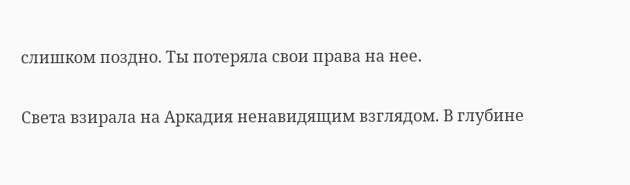слишком поздно. Ты потеряла свои права на нее.

Света взирала на Аркадия ненавидящим взглядом. В глубине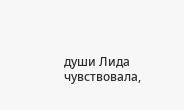души Лида чувствовала,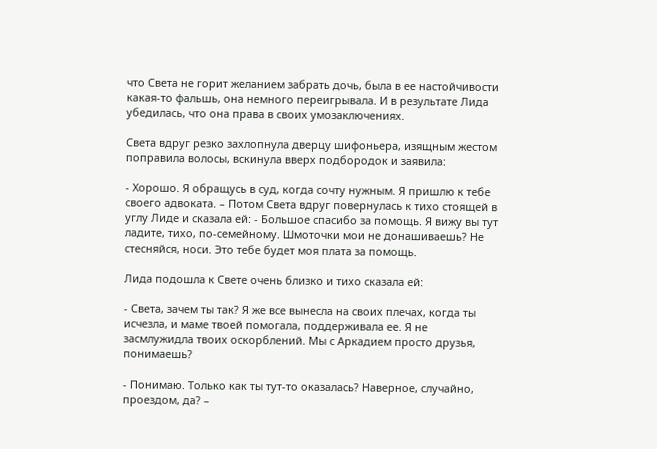что Света не горит желанием забрать дочь, была в ее настойчивости какая-то фальшь, она немного переигрывала. И в результате Лида убедилась, что она права в своих умозаключениях.

Света вдруг резко захлопнула дверцу шифоньера, изящным жестом поправила волосы, вскинула вверх подбородок и заявила:

- Хорошо. Я обращусь в суд, когда сочту нужным. Я пришлю к тебе своего адвоката. – Потом Света вдруг повернулась к тихо стоящей в углу Лиде и сказала ей: - Большое спасибо за помощь. Я вижу вы тут ладите, тихо, по-семейному. Шмоточки мои не донашиваешь? Не стесняйся, носи. Это тебе будет моя плата за помощь.

Лида подошла к Свете очень близко и тихо сказала ей:

- Света, зачем ты так? Я же все вынесла на своих плечах, когда ты исчезла, и маме твоей помогала, поддерживала ее. Я не засмлужидла твоих оскорблений. Мы с Аркадием просто друзья, понимаешь?

- Понимаю. Только как ты тут-то оказалась? Наверное, случайно, проездом, да? –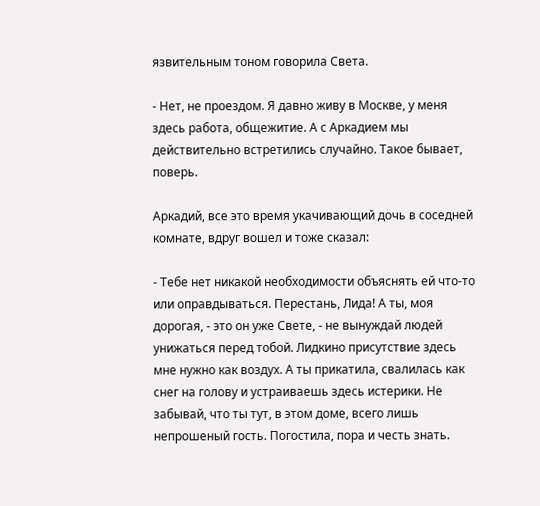язвительным тоном говорила Света.

- Нет, не проездом. Я давно живу в Москве, у меня здесь работа, общежитие. А с Аркадием мы действительно встретились случайно. Такое бывает, поверь.

Аркадий, все это время укачивающий дочь в соседней комнате, вдруг вошел и тоже сказал:

- Тебе нет никакой необходимости объяснять ей что-то или оправдываться. Перестань, Лида! А ты, моя дорогая, - это он уже Свете, - не вынуждай людей унижаться перед тобой. Лидкино присутствие здесь мне нужно как воздух. А ты прикатила, свалилась как снег на голову и устраиваешь здесь истерики. Не забывай, что ты тут, в этом доме, всего лишь непрошеный гость. Погостила, пора и честь знать.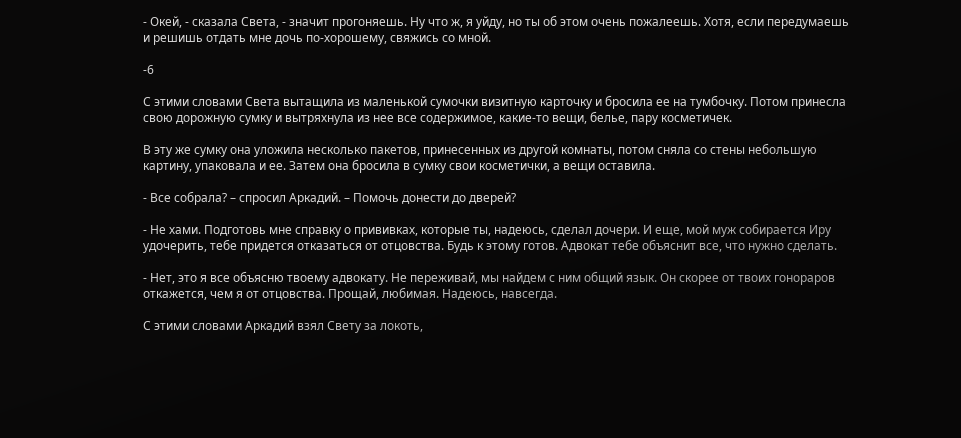- Окей, - сказала Света, - значит прогоняешь. Ну что ж, я уйду, но ты об этом очень пожалеешь. Хотя, если передумаешь и решишь отдать мне дочь по-хорошему, свяжись со мной.

-6

С этими словами Света вытащила из маленькой сумочки визитную карточку и бросила ее на тумбочку. Потом принесла свою дорожную сумку и вытряхнула из нее все содержимое, какие-то вещи, белье, пару косметичек.

В эту же сумку она уложила несколько пакетов, принесенных из другой комнаты, потом сняла со стены небольшую картину, упаковала и ее. Затем она бросила в сумку свои косметички, а вещи оставила.

- Все собрала? – спросил Аркадий. – Помочь донести до дверей?

- Не хами. Подготовь мне справку о прививках, которые ты, надеюсь, сделал дочери. И еще, мой муж собирается Иру удочерить, тебе придется отказаться от отцовства. Будь к этому готов. Адвокат тебе объяснит все, что нужно сделать.

- Нет, это я все объясню твоему адвокату. Не переживай, мы найдем с ним общий язык. Он скорее от твоих гонораров откажется, чем я от отцовства. Прощай, любимая. Надеюсь, навсегда.

С этими словами Аркадий взял Свету за локоть,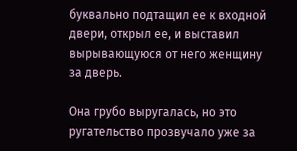буквально подтащил ее к входной двери, открыл ее, и выставил вырывающуюся от него женщину за дверь.

Она грубо выругалась, но это ругательство прозвучало уже за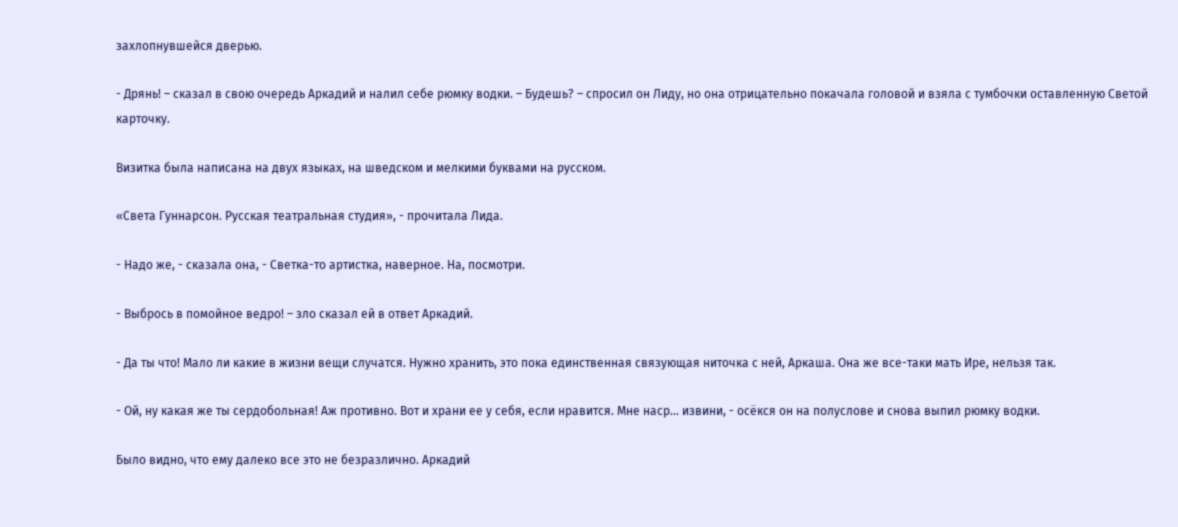захлопнувшейся дверью.

- Дрянь! – сказал в свою очередь Аркадий и налил себе рюмку водки. – Будешь? – спросил он Лиду, но она отрицательно покачала головой и взяла с тумбочки оставленную Светой карточку.

Визитка была написана на двух языках, на шведском и мелкими буквами на русском.

«Света Гуннарсон. Русская театральная студия», - прочитала Лида.

- Надо же, - сказала она, - Светка-то артистка, наверное. На, посмотри.

- Выбрось в помойное ведро! – зло сказал ей в ответ Аркадий.

- Да ты что! Мало ли какие в жизни вещи случатся. Нужно хранить, это пока единственная связующая ниточка с ней, Аркаша. Она же все-таки мать Ире, нельзя так.

- Ой, ну какая же ты сердобольная! Аж противно. Вот и храни ее у себя, если нравится. Мне наср... извини, - осёкся он на полуслове и снова выпил рюмку водки.

Было видно, что ему далеко все это не безразлично. Аркадий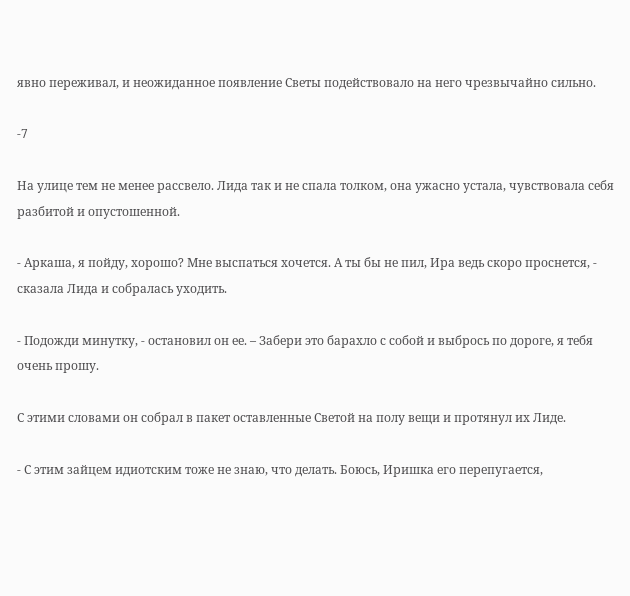явно переживал, и неожиданное появление Светы подействовало на него чрезвычайно сильно.

-7

На улице тем не менее рассвело. Лида так и не спала толком, она ужасно устала, чувствовала себя разбитой и опустошенной.

- Аркаша, я пойду, хорошо? Мне выспаться хочется. А ты бы не пил, Ира ведь скоро проснется, - сказала Лида и собралась уходить.

- Подожди минутку, - остановил он ее. – Забери это барахло с собой и выбрось по дороге, я тебя очень прошу.

С этими словами он собрал в пакет оставленные Светой на полу вещи и протянул их Лиде.

- С этим зайцем идиотским тоже не знаю, что делать. Боюсь, Иришка его перепугается,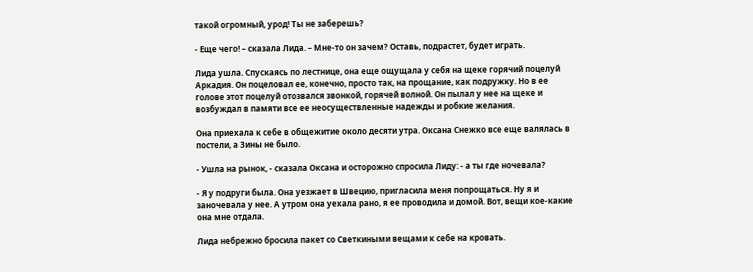такой огромный, урод! Ты не заберешь?

- Еще чего! – сказала Лида. – Мне-то он зачем? Оставь, подрастет, будет играть.

Лида ушла. Спускаясь по лестнице, она еще ощущала у себя на щеке горячий поцелуй Аркадия. Он поцеловал ее, конечно, просто так, на прощание, как подружку. Но в ее голове этот поцелуй отозвался звонкой, горячей волной. Он пылал у нее на щеке и возбуждал в памяти все ее неосуществленные надежды и робкие желания.

Она приехала к себе в общежитие около десяти утра. Оксана Снежко все еще валялась в постели, а Зины не было.

- Ушла на рынок, - сказала Оксана и осторожно спросила Лиду: - а ты где ночевала?

- Я у подруги была. Она уезжает в Швецию, пригласила меня попрощаться. Ну я и заночевала у нее. А утром она уехала рано, я ее проводила и домой. Вот, вещи кое-какие она мне отдала.

Лида небрежно бросила пакет со Светкиными вещами к себе на кровать.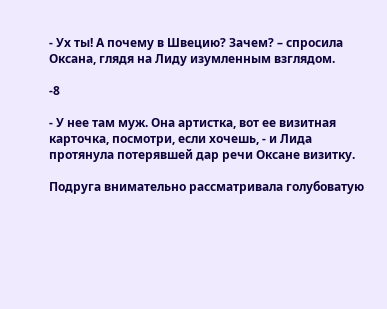- Ух ты! А почему в Швецию? Зачем? – спросила Оксана, глядя на Лиду изумленным взглядом.

-8

- У нее там муж. Она артистка, вот ее визитная карточка, посмотри, если хочешь, - и Лида протянула потерявшей дар речи Оксане визитку.

Подруга внимательно рассматривала голубоватую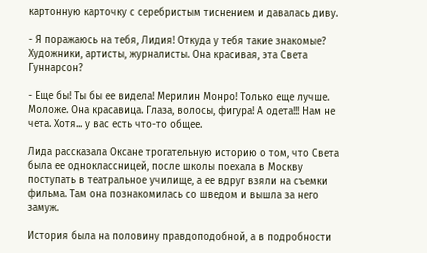картонную карточку с серебристым тиснением и давалась диву.

- Я поражаюсь на тебя, Лидия! Откуда у тебя такие знакомые? Художники, артисты, журналисты. Она красивая, эта Света Гуннарсон?

- Еще бы! Ты бы ее видела! Мерилин Монро! Только еще лучше. Моложе. Она красавица. Глаза, волосы, фигура! А одета!!! Нам не чета. Хотя... у вас есть что-то общее.

Лида рассказала Оксане трогательную историю о том, что Света была ее одноклассницей, после школы поехала в Москву поступать в театральное училище, а ее вдруг взяли на съемки фильма. Там она познакомилась со шведом и вышла за него замуж.

История была на половину правдоподобной, а в подробности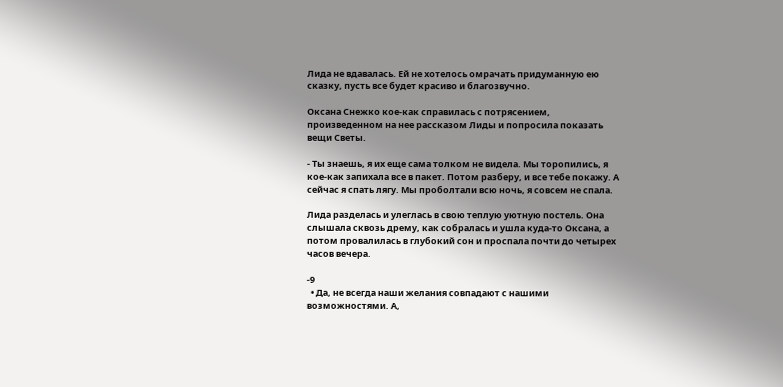Лида не вдавалась. Ей не хотелось омрачать придуманную ею сказку, пусть все будет красиво и благозвучно.

Оксана Снежко кое-как справилась с потрясением, произведенном на нее рассказом Лиды и попросила показать вещи Светы.

- Ты знаешь, я их еще сама толком не видела. Мы торопились, я кое-как запихала все в пакет. Потом разберу, и все тебе покажу. А сейчас я спать лягу. Мы проболтали всю ночь, я совсем не спала.

Лида разделась и улеглась в свою теплую уютную постель. Она слышала сквозь дрему, как собралась и ушла куда-то Оксана, а потом провалилась в глубокий сон и проспала почти до четырех часов вечера.

-9
  • Да, не всегда наши желания совпадают с нашими возможностями. А,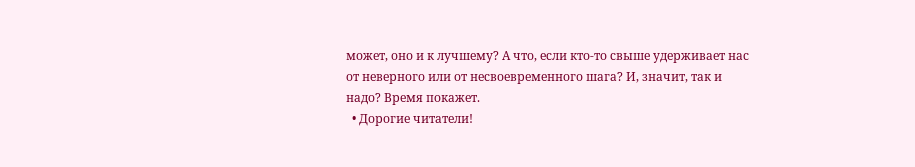может, оно и к лучшему? А что, если кто-то свыше удерживает нас от неверного или от несвоевременного шага? И, значит, так и надо? Время покажет.
  • Дорогие читатели!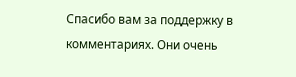Спасибо вам за поддержку в комментариях. Они очень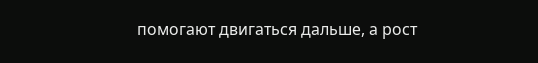помогают двигаться дальше, а рост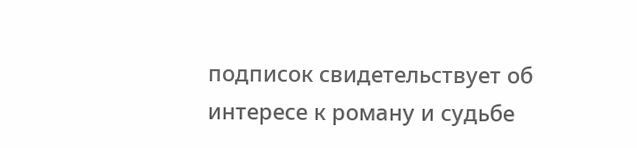подписок свидетельствует об интересе к роману и судьбе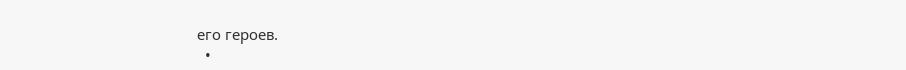его героев.
  •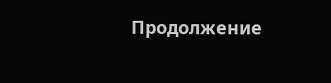Продолжение